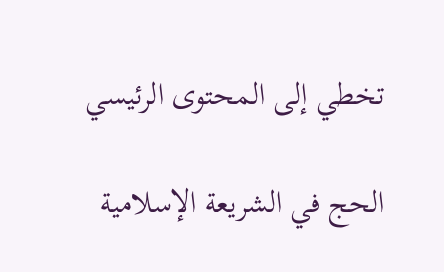تخطي إلى المحتوى الرئيسي

الحج في الشريعة الإسلامية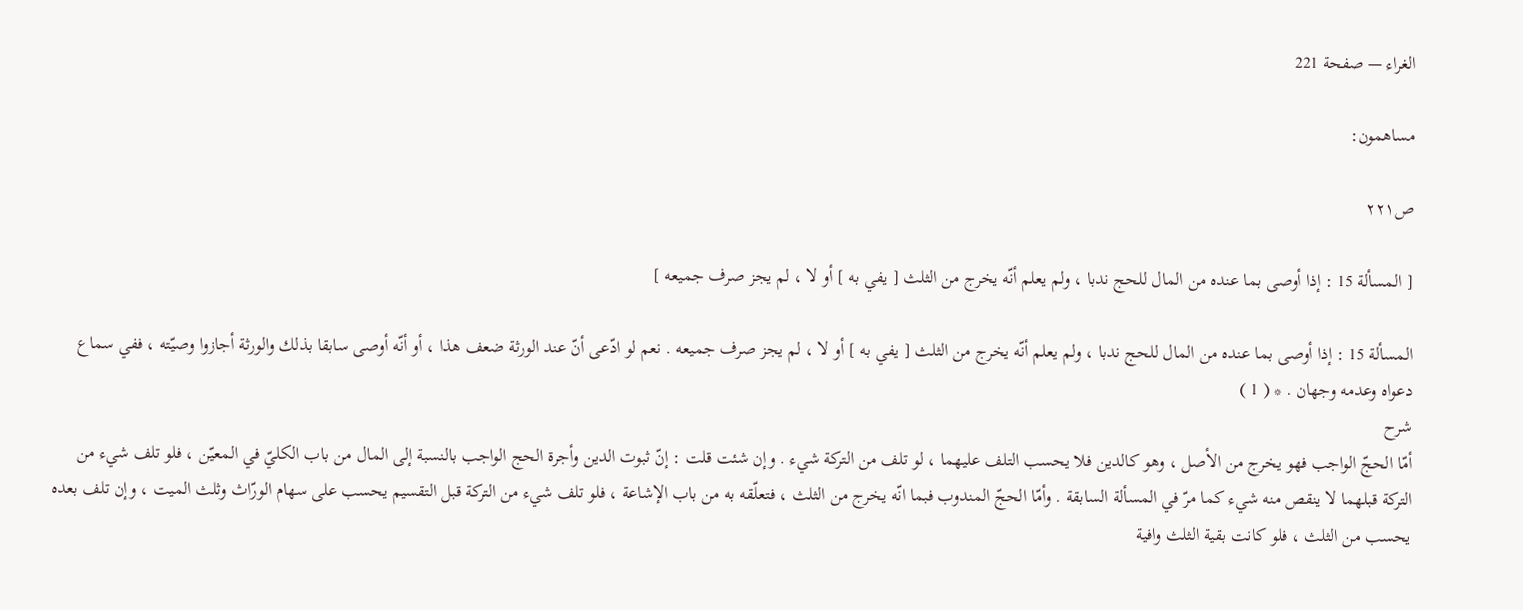الغراء — صفحة 221

مساهمون:

ص٢٢١

[ المسألة 15 : إذا أوصى بما عنده من المال للحج ندبا ، ولم يعلم أنّه يخرج من الثلث [ يفي به ] أو لا ، لم يجز صرف جميعه ]

المسألة 15 : إذا أوصى بما عنده من المال للحج ندبا ، ولم يعلم أنّه يخرج من الثلث [ يفي به ] أو لا ، لم يجز صرف جميعه . نعم لو ادّعى أنّ عند الورثة ضعف هذا ، أو أنّه أوصى سابقا بذلك والورثة أجازوا وصيّته ، ففي سماع دعواه وعدمه وجهان . * ( 1 )
شرح
أمّا الحجّ الواجب فهو يخرج من الأصل ، وهو كالدين فلا يحسب التلف عليهما ، لو تلف من التركة شيء . وإن شئت قلت : إنّ ثبوت الدين وأجرة الحج الواجب بالنسبة إلى المال من باب الكليّ في المعيّن ، فلو تلف شيء من التركة قبلهما لا ينقص منه شيء كما مرّ في المسألة السابقة . وأمّا الحجّ المندوب فبما انّه يخرج من الثلث ، فتعلّقه به من باب الإشاعة ، فلو تلف شيء من التركة قبل التقسيم يحسب على سهام الورّاث وثلث الميت ، وإن تلف بعده يحسب من الثلث ، فلو كانت بقية الثلث وافية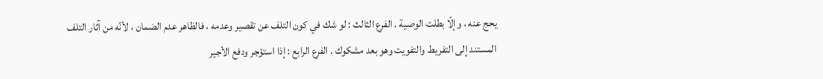يحج عنه ، وإلّا بطلت الوصية . الفرع الثالث : لو شك في كون التلف عن تقصير وعدمه ، فالظاهر عدم الضمان ، لأنّه من آثار التلف المستند إلى التفريط والتفويت وهو بعد مشكوك . الفرع الرابع : إذا استؤجر ودفع الأجير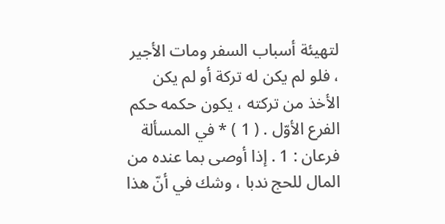لتهيئة أسباب السفر ومات الأجير ، فلو لم يكن له تركة أو لم يكن الأخذ من تركته ، يكون حكمه حكم الفرع الأوّل . ( 1 ) * في المسألة فرعان : 1 . إذا أوصى بما عنده من المال للحج ندبا ، وشك في أنّ هذا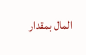المال بمقدار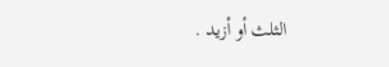الثلث أو أزيد .